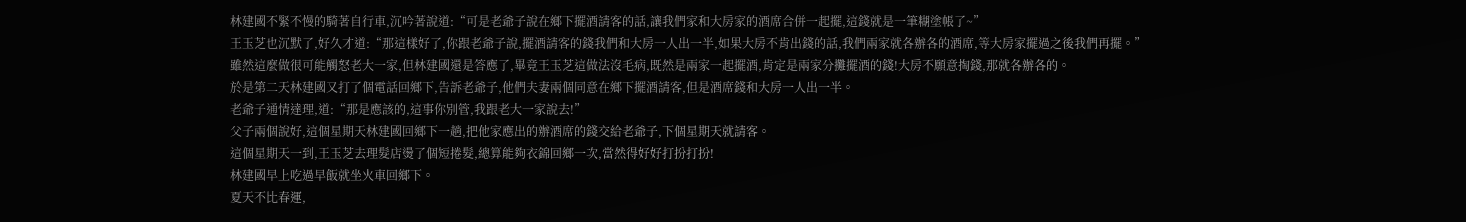林建國不緊不慢的騎著自行車,沉吟著說道:“可是老爺子說在鄉下擺酒請客的話,讓我們家和大房家的酒席合併一起擺,這錢就是一筆糊塗帳了~”
王玉芝也沉默了,好久才道:“那這樣好了,你跟老爺子說,擺酒請客的錢我們和大房一人出一半,如果大房不肯出錢的話,我們兩家就各辦各的酒席,等大房家擺過之後我們再擺。”
雖然這麼做很可能觸怒老大一家,但林建國還是答應了,畢竟王玉芝這做法沒毛病,既然是兩家一起擺酒,肯定是兩家分攤擺酒的錢!大房不願意掏錢,那就各辦各的。
於是第二天林建國又打了個電話回鄉下,告訴老爺子,他們夫妻兩個同意在鄉下擺酒請客,但是酒席錢和大房一人出一半。
老爺子通情達理,道:“那是應該的,這事你別管,我跟老大一家說去!”
父子兩個說好,這個星期天林建國回鄉下一趟,把他家應出的辦酒席的錢交給老爺子,下個星期天就請客。
這個星期天一到,王玉芝去理髮店燙了個短捲髮,總算能夠衣錦回鄉一次,當然得好好打扮打扮!
林建國早上吃過早飯就坐火車回鄉下。
夏天不比春運,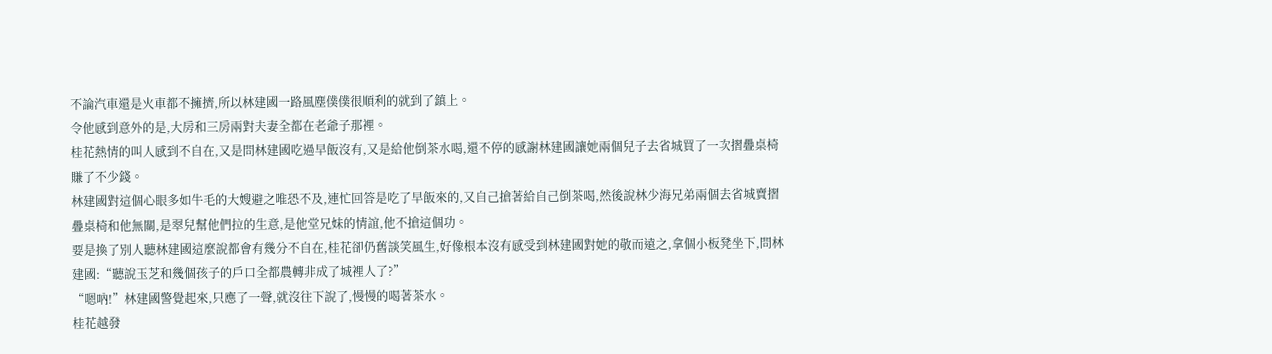不論汽車還是火車都不擁擠,所以林建國一路風塵僕僕很順利的就到了鎮上。
令他感到意外的是,大房和三房兩對夫妻全都在老爺子那裡。
桂花熱情的叫人感到不自在,又是問林建國吃過早飯沒有,又是給他倒茶水喝,還不停的感謝林建國讓她兩個兒子去省城買了一次摺疊桌椅賺了不少錢。
林建國對這個心眼多如牛毛的大嫂避之唯恐不及,連忙回答是吃了早飯來的,又自己搶著給自己倒茶喝,然後說林少海兄弟兩個去省城賣摺疊桌椅和他無關,是翠兒幫他們拉的生意,是他堂兄妹的情誼,他不搶這個功。
要是換了別人聽林建國這麼說都會有幾分不自在,桂花卻仍舊談笑風生,好像根本沒有感受到林建國對她的敬而遠之,拿個小板凳坐下,問林建國:“聽說玉芝和幾個孩子的戶口全都農轉非成了城裡人了?”
“嗯吶!”林建國警覺起來,只應了一聲,就沒往下說了,慢慢的喝著茶水。
桂花越發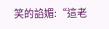笑的諂媚:“這老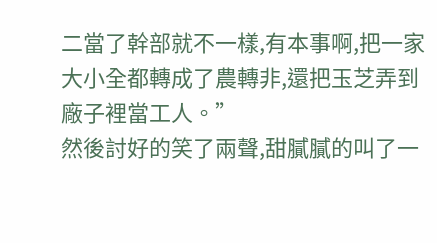二當了幹部就不一樣,有本事啊,把一家大小全都轉成了農轉非,還把玉芝弄到廠子裡當工人。”
然後討好的笑了兩聲,甜膩膩的叫了一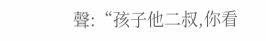聲:“孩子他二叔,你看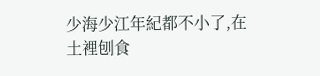少海少江年紀都不小了,在土裡刨食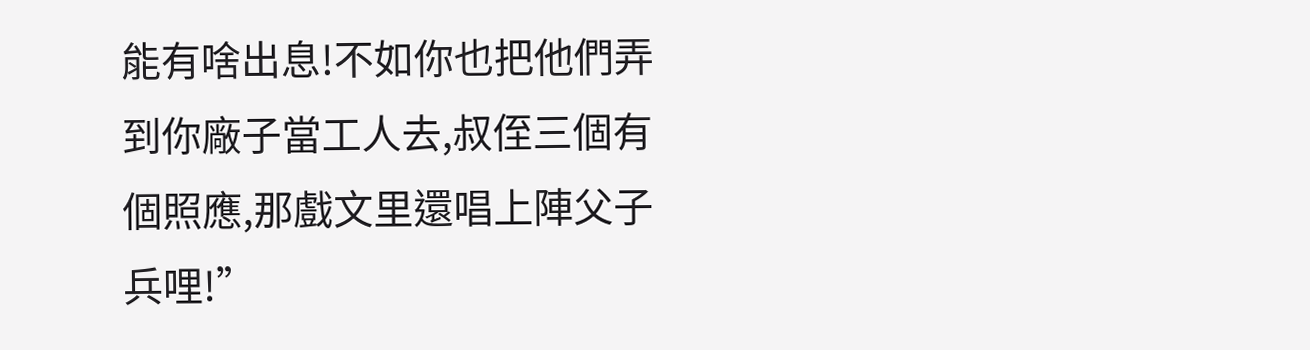能有啥出息!不如你也把他們弄到你廠子當工人去,叔侄三個有個照應,那戲文里還唱上陣父子兵哩!”